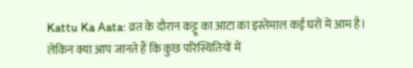Kattu Ka Aata: व्रत के दौरान कट्टू का आटा का इस्तेमाल कई घरों में आम है। लेकिन क्या आप जानते हैं कि कुछ परिस्थितियों में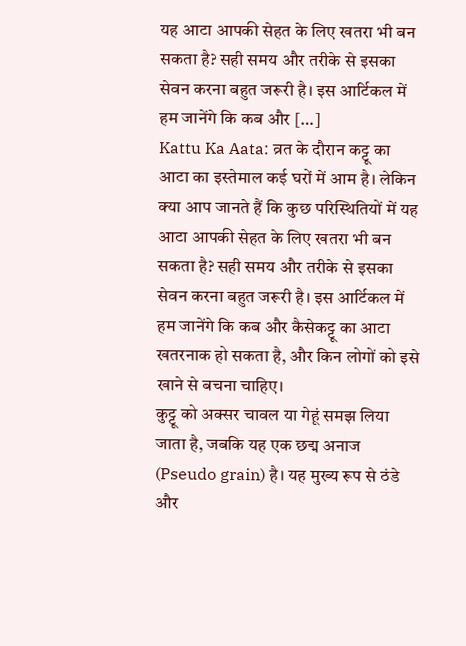यह आटा आपकी सेहत के लिए खतरा भी बन सकता है? सही समय और तरीके से इसका सेवन करना बहुत जरूरी है। इस आर्टिकल में हम जानेंगे कि कब और […]
Kattu Ka Aata: व्रत के दौरान कट्टू का आटा का इस्तेमाल कई घरों में आम है। लेकिन क्या आप जानते हैं कि कुछ परिस्थितियों में यह आटा आपकी सेहत के लिए खतरा भी बन सकता है? सही समय और तरीके से इसका सेवन करना बहुत जरूरी है। इस आर्टिकल में हम जानेंगे कि कब और कैसेकट्टू का आटा खतरनाक हो सकता है, और किन लोगों को इसे खाने से बचना चाहिए।
कुट्टू को अक्सर चावल या गेहूं समझ लिया जाता है, जबकि यह एक छद्म अनाज (Pseudo grain) है। यह मुख्य रूप से ठंडे और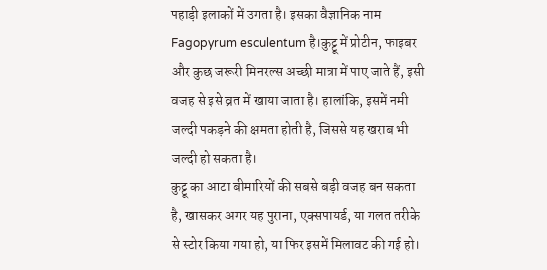पहाड़ी इलाकों में उगता है। इसका वैज्ञानिक नाम Fagopyrum esculentum है।कुट्टू में प्रोटीन, फाइबर और कुछ जरूरी मिनरल्स अच्छी मात्रा में पाए जाते हैं, इसी वजह से इसे व्रत में खाया जाता है। हालांकि, इसमें नमी जल्दी पकड़ने की क्षमता होती है, जिससे यह खराब भी जल्दी हो सकता है।
कुट्टू का आटा बीमारियों की सबसे बड़ी वजह बन सकता है, खासकर अगर यह पुराना, एक्सपायर्ड, या गलत तरीके से स्टोर किया गया हो, या फिर इसमें मिलावट की गई हो।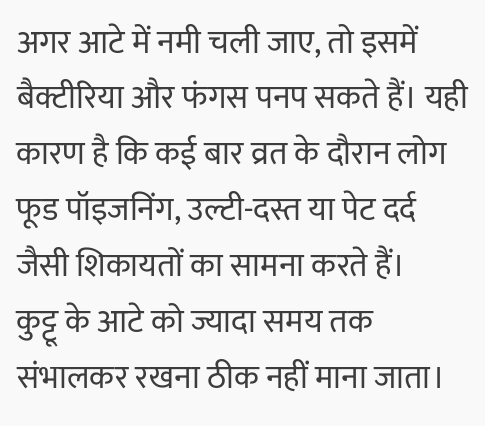अगर आटे में नमी चली जाए, तो इसमें बैक्टीरिया और फंगस पनप सकते हैं। यही कारण है कि कई बार व्रत के दौरान लोग फूड पॉइजनिंग, उल्टी-दस्त या पेट दर्द जैसी शिकायतों का सामना करते हैं।
कुट्टू के आटे को ज्यादा समय तक संभालकर रखना ठीक नहीं माना जाता।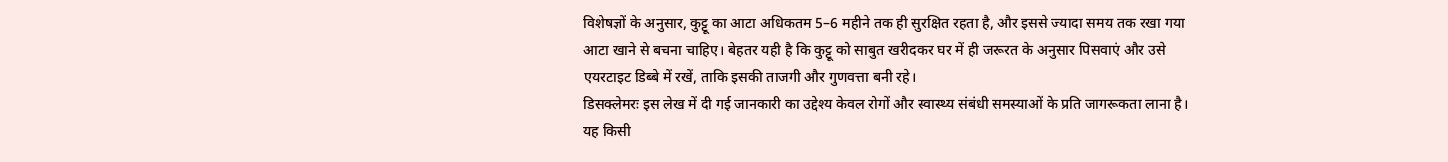विशेषज्ञों के अनुसार, कुट्टू का आटा अधिकतम 5–6 महीने तक ही सुरक्षित रहता है, और इससे ज्यादा समय तक रखा गया आटा खाने से बचना चाहिए। बेहतर यही है कि कुट्टू को साबुत खरीदकर घर में ही जरूरत के अनुसार पिसवाएं और उसे एयरटाइट डिब्बे में रखें, ताकि इसकी ताजगी और गुणवत्ता बनी रहे।
डिसक्लेमरः इस लेख में दी गई जानकारी का उद्देश्य केवल रोगों और स्वास्थ्य संबंधी समस्याओं के प्रति जागरूकता लाना है। यह किसी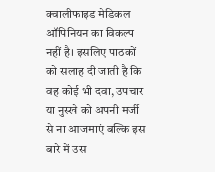क्वालीफाइड मेडिकल ऑपिनियन का विकल्प नहीं है। इसलिए पाठकों को सलाह दी जाती है कि वह कोई भी दवा, उपचार या नुस्खे को अपनी मर्जी से ना आजमाएं बल्कि इस बारे में उस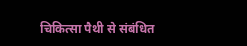चिकित्सा पैथी से संबंधित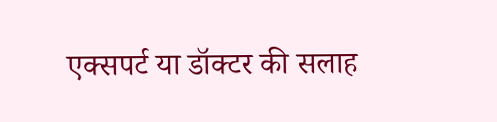एक्सपर्ट या डॉक्टर की सलाह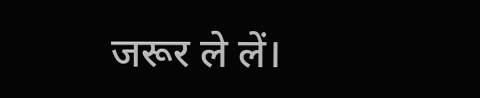जरूर ले लें।